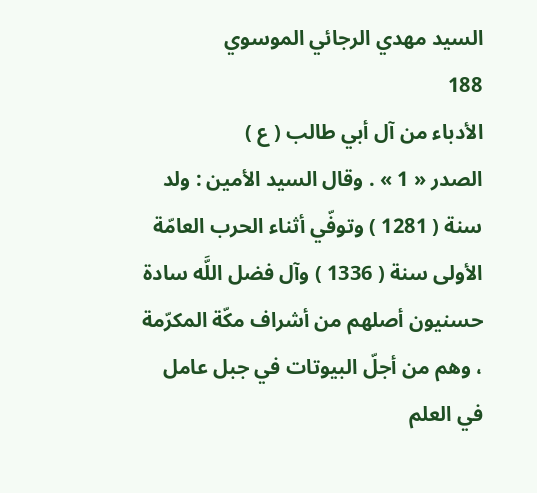السيد مهدي الرجائي الموسوي
188
الأدباء من آل أبي طالب ( ع )
الصدر « 1 » . وقال السيد الأمين : ولد سنة ( 1281 ) وتوفّي أثناء الحرب العامّة الأولى سنة ( 1336 ) وآل فضل اللَّه سادة حسنيون أصلهم من أشراف مكّة المكرّمة ، وهم من أجلّ البيوتات في جبل عامل في العلم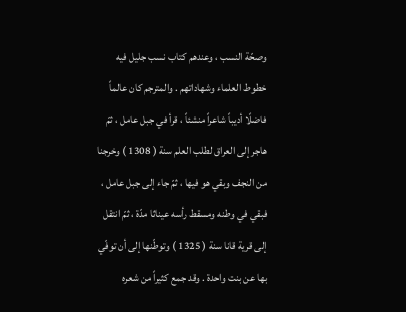وصحّة النسب ، وعندهم كتاب نسب جليل فيه خطوط العلماء وشهاداتهم . والمترجم كان عالماً فاضلًا أديباً شاعراً منشئاً ، قرأ في جبل عامل ، ثمّ هاجر إلى العراق لطلب العلم سنة ( 1308 ) وخرجنا من النجف وبقي هو فيها ، ثمّ جاء إلى جبل عامل ، فبقي في وطنه ومسقط رأسه عيناثا مدّة ، ثمّ انتقل إلى قرية قانا سنة ( 1325 ) وتوطّنها إلى أن توفّي بها عن بنت واحدة . وقد جمع كثيراً من شعره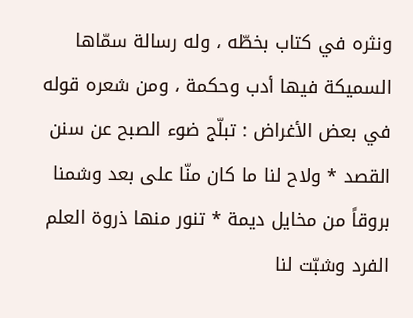ونثره في كتاب بخطّه ، وله رسالة سمّاها السميكة فيها أدب وحكمة ، ومن شعره قوله في بعض الأغراض : تبلّج ضوء الصبح عن سنن القصد * ولاح لنا ما كان منّا على بعد وشمنا بروقاً من مخايل ديمة * تنور منها ذروة العلم الفرد وشبّت لنا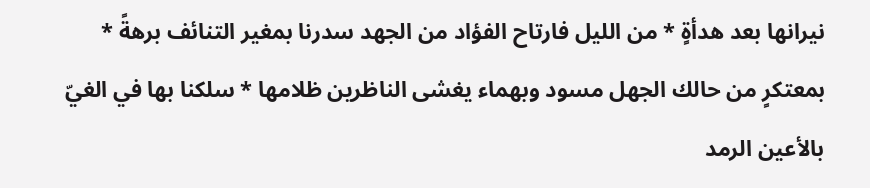نيرانها بعد هدأةٍ * من الليل فارتاح الفؤاد من الجهد سدرنا بمغير التنائف برهةً * بمعتكرٍ من حالك الجهل مسود وبهماء يغشى الناظرين ظلامها * سلكنا بها في الغيّ بالأعين الرمد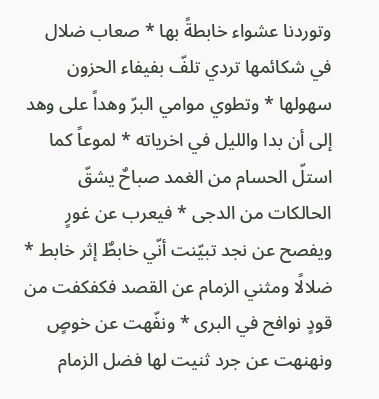وتوردنا عشواء خابطةً بها * صعاب ضلال في شكائمها تردي تلفّ بفيفاء الحزون سهولها * وتطوي موامي البرّ وهداً على وهد إلى أن بدا والليل في اخرياته * لموعاً كما استلّ الحسام من الغمد صباحٌ يشقّ الحالكات من الدجى * فيعرب عن غورٍ ويفصح عن نجد تبيّنت أنّي خابطٌ إثر خابط * ضلالًا ومثني الزمام عن القصد فكفكفت من قودٍ نوافح في البرى * ونفّهت عن خوصٍ ونهنهت عن جرد ثنيت لها فضل الزمام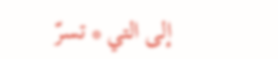إلى التي * تسرّ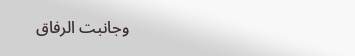وجانبت الرفاق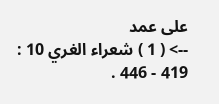على عمد
--> ( 1 ) شعراء الغري 10 : 419 - 446 .